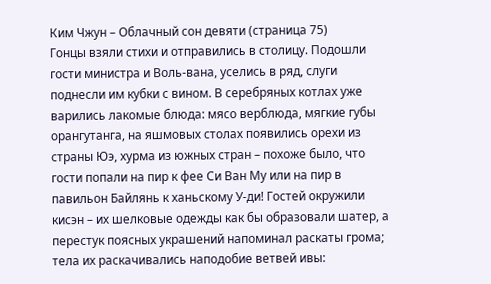Ким Чжун – Облачный сон девяти (страница 75)
Гонцы взяли стихи и отправились в столицу. Подошли гости министра и Воль-вана, уселись в ряд, слуги поднесли им кубки с вином. В серебряных котлах уже варились лакомые блюда: мясо верблюда, мягкие губы орангутанга, на яшмовых столах появились орехи из страны Юэ, хурма из южных стран – похоже было, что гости попали на пир к фее Си Ван Му или на пир в павильон Байлянь к ханьскому У-ди! Гостей окружили кисэн – их шелковые одежды как бы образовали шатер, а перестук поясных украшений напоминал раскаты грома; тела их раскачивались наподобие ветвей ивы: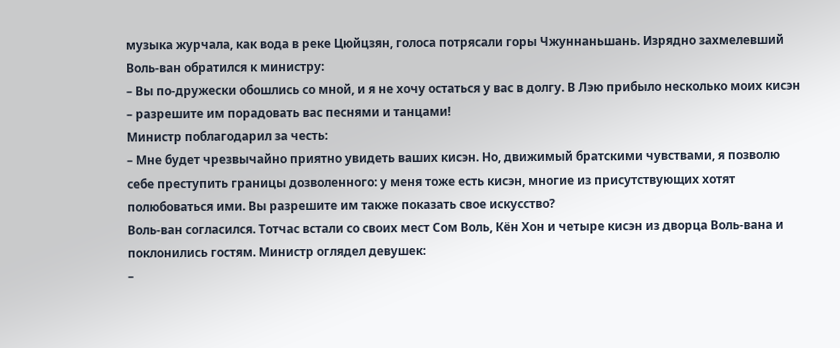музыка журчала, как вода в реке Цюйцзян, голоса потрясали горы Чжуннаньшань. Изрядно захмелевший Воль-ван обратился к министру:
– Вы по-дружески обошлись со мной, и я не хочу остаться у вас в долгу. В Лэю прибыло несколько моих кисэн – разрешите им порадовать вас песнями и танцами!
Министр поблагодарил за честь:
– Мне будет чрезвычайно приятно увидеть ваших кисэн. Но, движимый братскими чувствами, я позволю себе преступить границы дозволенного: у меня тоже есть кисэн, многие из присутствующих хотят полюбоваться ими. Вы разрешите им также показать свое искусство?
Воль-ван согласился. Тотчас встали со своих мест Сом Воль, Кён Хон и четыре кисэн из дворца Воль-вана и поклонились гостям. Министр оглядел девушек:
–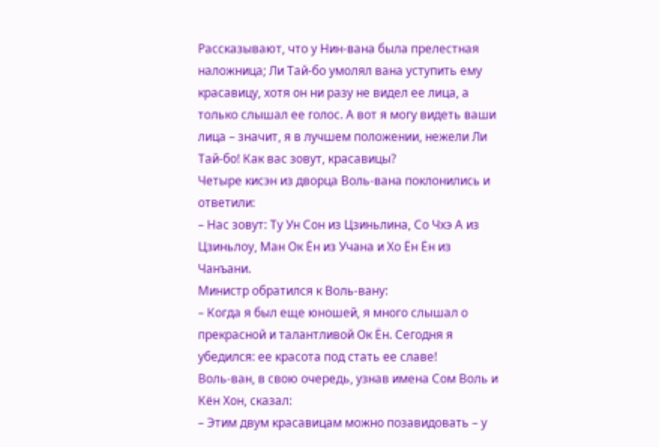Рассказывают, что у Нин-вана была прелестная наложница; Ли Тай-бо умолял вана уступить ему красавицу, хотя он ни разу не видел ее лица, а только слышал ее голос. А вот я могу видеть ваши лица – значит, я в лучшем положении, нежели Ли Тай-бо! Как вас зовут, красавицы?
Четыре кисэн из дворца Воль-вана поклонились и ответили:
– Нас зовут: Ту Ун Сон из Цзиньлина, Со Чхэ А из Цзиньлоу, Ман Ок Ён из Учана и Хо Ён Ён из Чанъани.
Министр обратился к Воль-вану:
– Когда я был еще юношей, я много слышал о прекрасной и талантливой Ок Ён. Сегодня я убедился: ее красота под стать ее славе!
Воль-ван, в свою очередь, узнав имена Сом Воль и Кён Хон, сказал:
– Этим двум красавицам можно позавидовать – у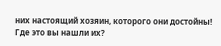них настоящий хозяин, которого они достойны! Где это вы нашли их?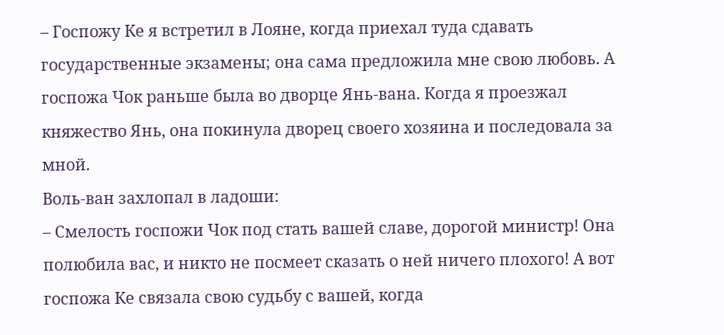– Госпожу Ке я встретил в Лояне, когда приехал туда сдавать государственные экзамены; она сама предложила мне свою любовь. А госпожа Чок раньше была во дворце Янь-вана. Когда я проезжал княжество Янь, она покинула дворец своего хозяина и последовала за мной.
Воль-ван захлопал в ладоши:
– Смелость госпожи Чок под стать вашей славе, дорогой министр! Она полюбила вас, и никто не посмеет сказать о ней ничего плохого! А вот госпожа Ке связала свою судьбу с вашей, когда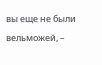вы еще не были вельможей, –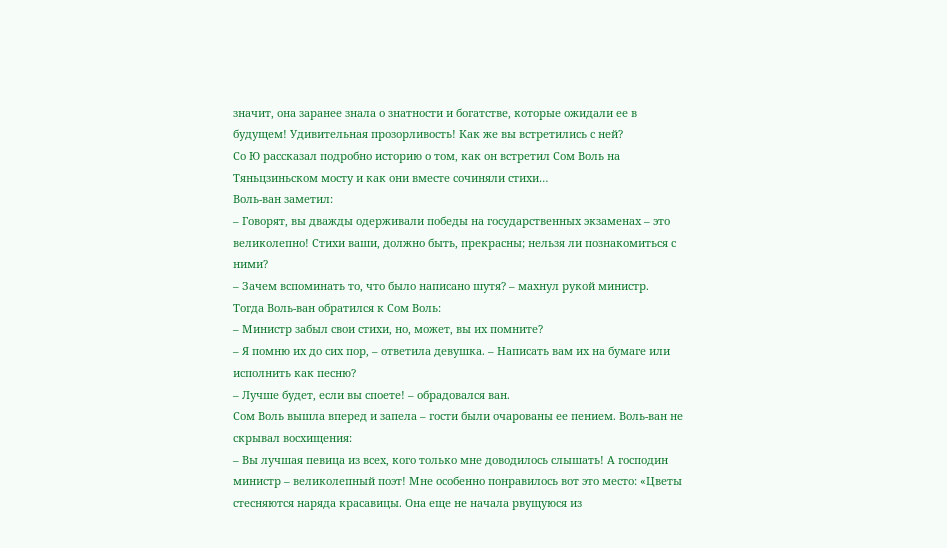значит, она заранее знала о знатности и богатстве, которые ожидали ее в будущем! Удивительная прозорливость! Как же вы встретились с ней?
Со Ю рассказал подробно историю о том, как он встретил Сом Воль на Тяньцзиньском мосту и как они вместе сочиняли стихи…
Воль-ван заметил:
– Говорят, вы дважды одерживали победы на государственных экзаменах – это великолепно! Стихи ваши, должно быть, прекрасны; нельзя ли познакомиться с ними?
– Зачем вспоминать то, что было написано шутя? – махнул рукой министр.
Тогда Воль-ван обратился к Сом Воль:
– Министр забыл свои стихи, но, может, вы их помните?
– Я помню их до сих пор, – ответила девушка. – Написать вам их на бумаге или исполнить как песню?
– Лучше будет, если вы споете! – обрадовался ван.
Сом Воль вышла вперед и запела – гости были очарованы ее пением. Воль-ван не скрывал восхищения:
– Вы лучшая певица из всех, кого только мне доводилось слышать! А господин министр – великолепный поэт! Мне особенно понравилось вот это место: «Цветы стесняются наряда красавицы. Она еще не начала рвущуюся из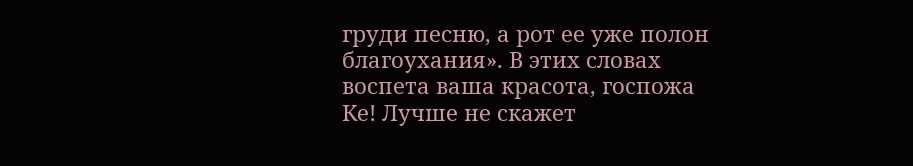груди песню, а рот ее уже полон благоухания». В этих словах воспета ваша красота, госпожа Ке! Лучше не скажет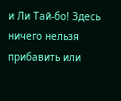и Ли Тай-бо! Здесь ничего нельзя прибавить или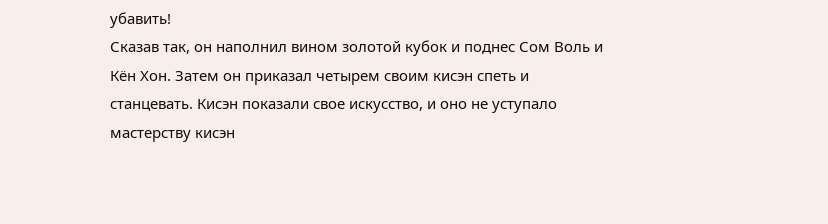убавить!
Сказав так, он наполнил вином золотой кубок и поднес Сом Воль и Кён Хон. Затем он приказал четырем своим кисэн спеть и станцевать. Кисэн показали свое искусство, и оно не уступало мастерству кисэн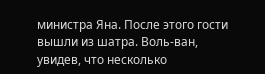министра Яна. После этого гости вышли из шатра. Воль-ван, увидев, что несколько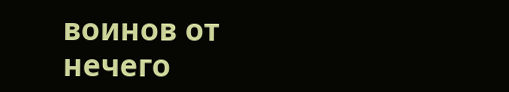воинов от нечего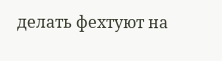делать фехтуют на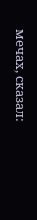мечах, сказал: